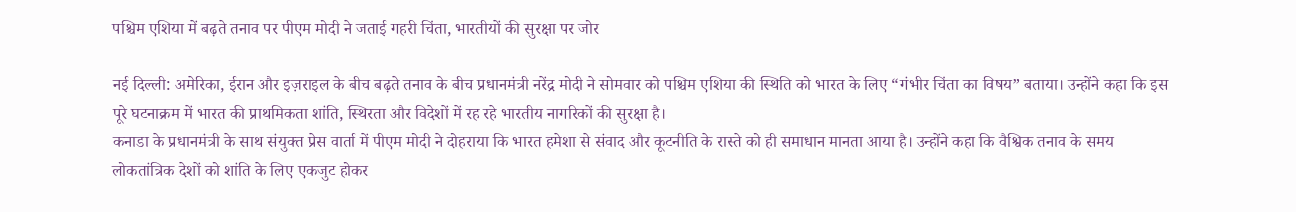पश्चिम एशिया में बढ़ते तनाव पर पीएम मोदी ने जताई गहरी चिंता, भारतीयों की सुरक्षा पर जोर

नई दिल्ली: अमेरिका, ईरान और इज़राइल के बीच बढ़ते तनाव के बीच प्रधानमंत्री नरेंद्र मोदी ने सोमवार को पश्चिम एशिया की स्थिति को भारत के लिए “गंभीर चिंता का विषय” बताया। उन्होंने कहा कि इस पूरे घटनाक्रम में भारत की प्राथमिकता शांति, स्थिरता और विदेशों में रह रहे भारतीय नागरिकों की सुरक्षा है।
कनाडा के प्रधानमंत्री के साथ संयुक्त प्रेस वार्ता में पीएम मोदी ने दोहराया कि भारत हमेशा से संवाद और कूटनीति के रास्ते को ही समाधान मानता आया है। उन्होंने कहा कि वैश्विक तनाव के समय लोकतांत्रिक देशों को शांति के लिए एकजुट होकर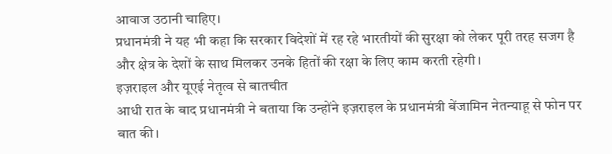आवाज उठानी चाहिए।
प्रधानमंत्री ने यह भी कहा कि सरकार विदेशों में रह रहे भारतीयों की सुरक्षा को लेकर पूरी तरह सजग है और क्षेत्र के देशों के साथ मिलकर उनके हितों की रक्षा के लिए काम करती रहेगी।
इज़राइल और यूएई नेतृत्व से बातचीत
आधी रात के बाद प्रधानमंत्री ने बताया कि उन्होंने इज़राइल के प्रधानमंत्री बेंजामिन नेतन्याहू से फोन पर बात की।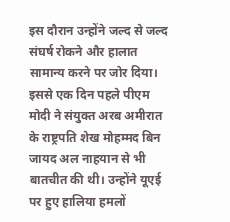इस दौरान उन्होंने जल्द से जल्द संघर्ष रोकने और हालात सामान्य करने पर जोर दिया।
इससे एक दिन पहले पीएम मोदी ने संयुक्त अरब अमीरात के राष्ट्रपति शेख मोहम्मद बिन जायद अल नाहयान से भी बातचीत की थी। उन्होंने यूएई पर हुए हालिया हमलों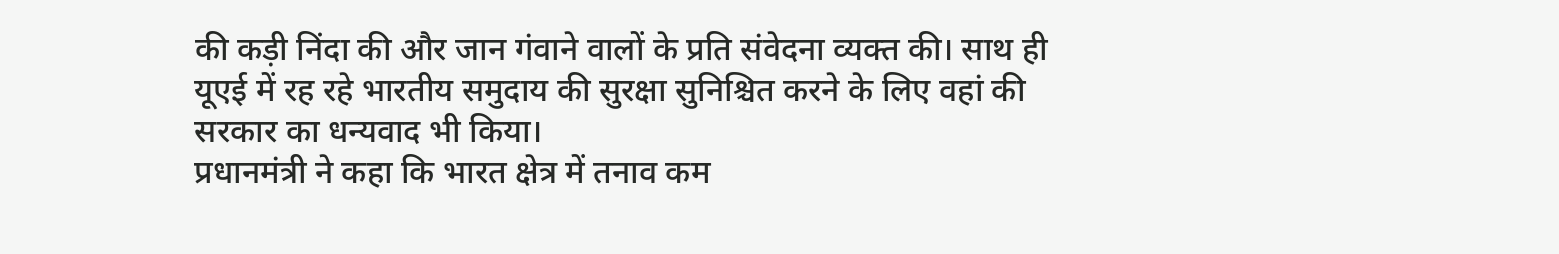की कड़ी निंदा की और जान गंवाने वालों के प्रति संवेदना व्यक्त की। साथ ही यूएई में रह रहे भारतीय समुदाय की सुरक्षा सुनिश्चित करने के लिए वहां की सरकार का धन्यवाद भी किया।
प्रधानमंत्री ने कहा कि भारत क्षेत्र में तनाव कम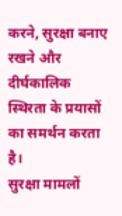करने, सुरक्षा बनाए रखने और दीर्घकालिक स्थिरता के प्रयासों का समर्थन करता है।
सुरक्षा मामलों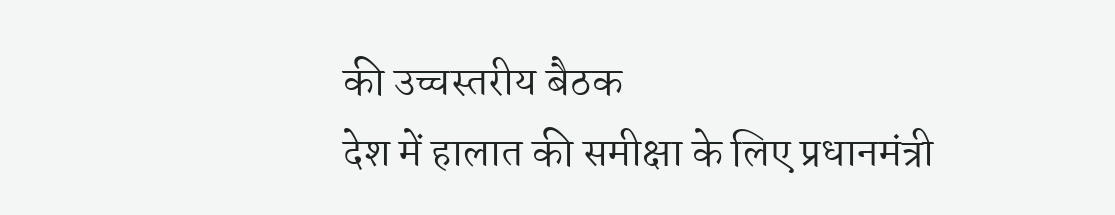की उच्चस्तरीय बैठक
देश में हालात की समीक्षा के लिए प्रधानमंत्री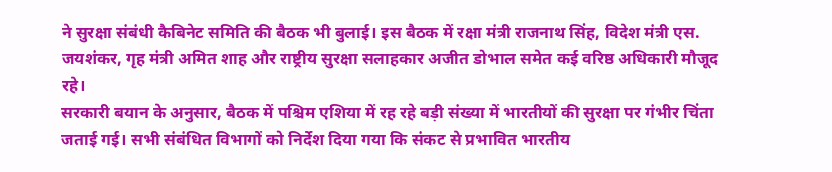ने सुरक्षा संबंधी कैबिनेट समिति की बैठक भी बुलाई। इस बैठक में रक्षा मंत्री राजनाथ सिंह, विदेश मंत्री एस. जयशंकर, गृह मंत्री अमित शाह और राष्ट्रीय सुरक्षा सलाहकार अजीत डोभाल समेत कई वरिष्ठ अधिकारी मौजूद रहे।
सरकारी बयान के अनुसार, बैठक में पश्चिम एशिया में रह रहे बड़ी संख्या में भारतीयों की सुरक्षा पर गंभीर चिंता जताई गई। सभी संबंधित विभागों को निर्देश दिया गया कि संकट से प्रभावित भारतीय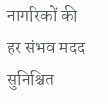नागरिकों की हर संभव मदद सुनिश्चित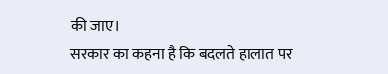की जाए।
सरकार का कहना है कि बदलते हालात पर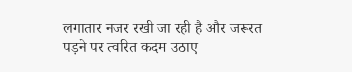लगातार नजर रखी जा रही है और जरूरत पड़ने पर त्वरित कदम उठाए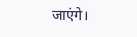जाएंगे।